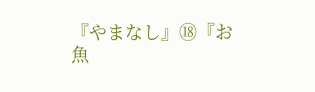『やまなし』⑱『お魚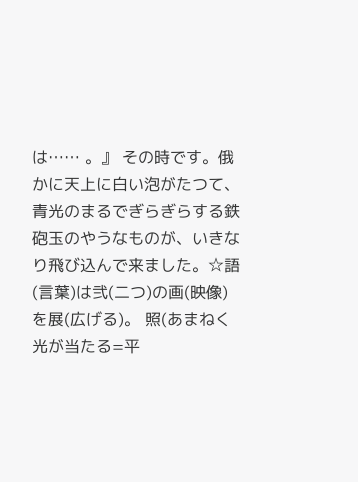は…… 。』 その時です。俄かに天上に白い泡がたつて、青光のまるでぎらぎらする鉄砲玉のやうなものが、いきなり飛び込んで来ました。☆語(言葉)は弐(二つ)の画(映像)を展(広げる)。 照(あまねく光が当たる=平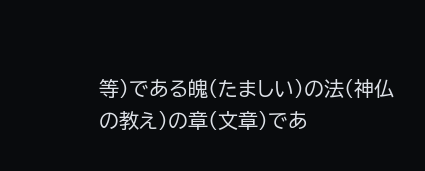等)である魄(たましい)の法(神仏の教え)の章(文章)であ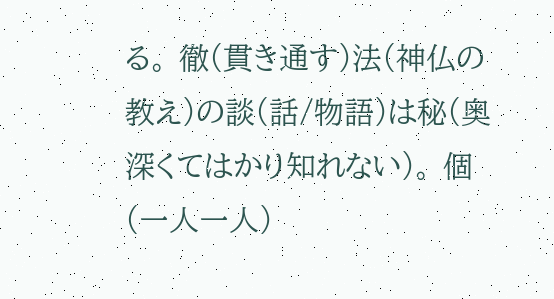る。 徹(貫き通す)法(神仏の教え)の談(話/物語)は秘(奥深くてはかり知れない)。 個(一人一人)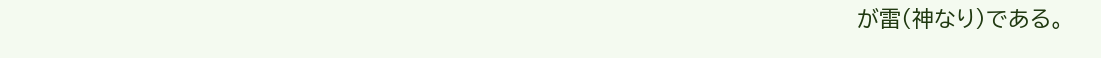が雷(神なり)である。